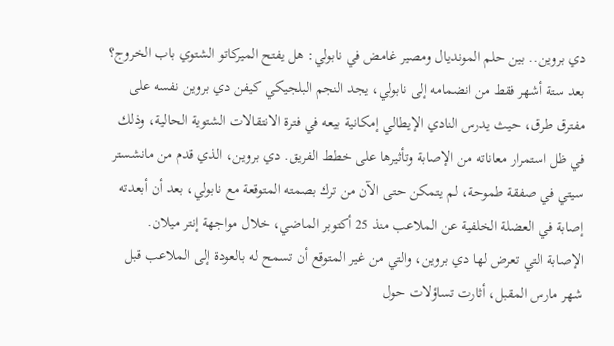دي بروين.. بين حلم المونديال ومصير غامض في نابولي: هل يفتح الميركاتو الشتوي باب الخروج؟
بعد ستة أشهر فقط من انضمامه إلى نابولي، يجد النجم البلجيكي كيفن دي بروين نفسه على مفترق طرق، حيث يدرس النادي الإيطالي إمكانية بيعه في فترة الانتقالات الشتوية الحالية، وذلك في ظل استمرار معاناته من الإصابة وتأثيرها على خطط الفريق. دي بروين، الذي قدم من مانشستر سيتي في صفقة طموحة، لم يتمكن حتى الآن من ترك بصمته المتوقعة مع نابولي، بعد أن أبعدته إصابة في العضلة الخلفية عن الملاعب منذ 25 أكتوبر الماضي، خلال مواجهة إنتر ميلان.
الإصابة التي تعرض لها دي بروين، والتي من غير المتوقع أن تسمح له بالعودة إلى الملاعب قبل شهر مارس المقبل، أثارت تساؤلات حول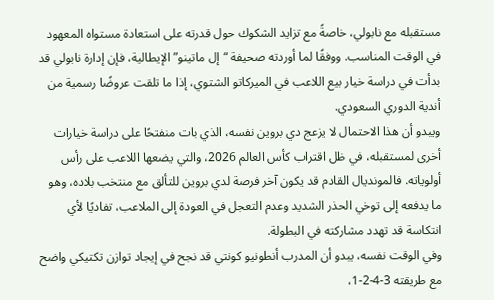مستقبله مع نابولي، خاصةً مع تزايد الشكوك حول قدرته على استعادة مستواه المعهود في الوقت المناسب. ووفقًا لما أوردته صحيفة “إل ماتينو” الإيطالية، فإن إدارة نابولي قد بدأت في دراسة خيار بيع اللاعب في الميركاتو الشتوي، إذا ما تلقت عروضًا رسمية من أندية الدوري السعودي.
ويبدو أن هذا الاحتمال لا يزعج دي بروين نفسه، الذي بات منفتحًا على دراسة خيارات أخرى لمستقبله، في ظل اقتراب كأس العالم 2026، والتي يضعها اللاعب على رأس أولوياته. فالمونديال القادم قد يكون آخر فرصة لدي بروين للتألق مع منتخب بلاده، وهو ما يدفعه إلى توخي الحذر الشديد وعدم التعجل في العودة إلى الملاعب، تفاديًا لأي انتكاسة قد تهدد مشاركته في البطولة.
وفي الوقت نفسه، يبدو أن المدرب أنطونيو كونتي قد نجح في إيجاد توازن تكتيكي واضح مع طريقته 3-4-2-1،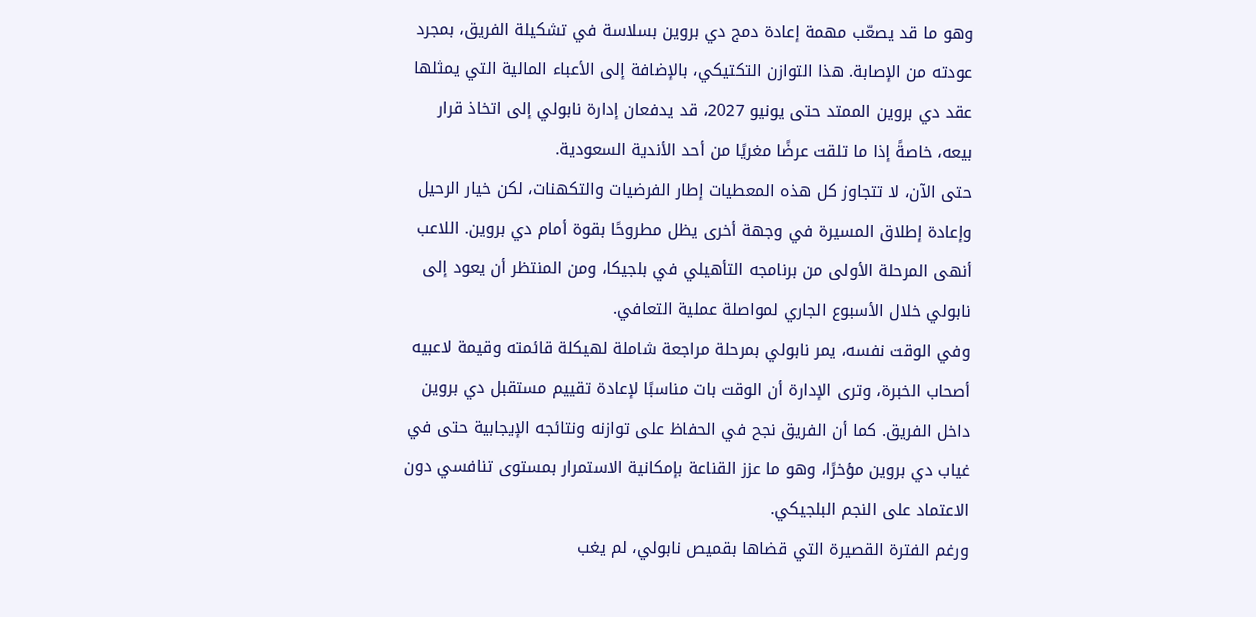وهو ما قد يصعّب مهمة إعادة دمج دي بروين بسلاسة في تشكيلة الفريق، بمجرد عودته من الإصابة. هذا التوازن التكتيكي، بالإضافة إلى الأعباء المالية التي يمثلها عقد دي بروين الممتد حتى يونيو 2027، قد يدفعان إدارة نابولي إلى اتخاذ قرار بيعه، خاصةً إذا ما تلقت عرضًا مغريًا من أحد الأندية السعودية.
حتى الآن، لا تتجاوز كل هذه المعطيات إطار الفرضيات والتكهنات، لكن خيار الرحيل وإعادة إطلاق المسيرة في وجهة أخرى يظل مطروحًا بقوة أمام دي بروين. اللاعب أنهى المرحلة الأولى من برنامجه التأهيلي في بلجيكا، ومن المنتظر أن يعود إلى نابولي خلال الأسبوع الجاري لمواصلة عملية التعافي.
وفي الوقت نفسه، يمر نابولي بمرحلة مراجعة شاملة لهيكلة قائمته وقيمة لاعبيه أصحاب الخبرة، وترى الإدارة أن الوقت بات مناسبًا لإعادة تقييم مستقبل دي بروين داخل الفريق. كما أن الفريق نجح في الحفاظ على توازنه ونتائجه الإيجابية حتى في غياب دي بروين مؤخرًا، وهو ما عزز القناعة بإمكانية الاستمرار بمستوى تنافسي دون الاعتماد على النجم البلجيكي.
ورغم الفترة القصيرة التي قضاها بقميص نابولي، لم يغب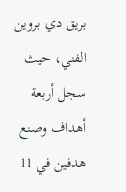بريق دي بروين الفني، حيث سجل أربعة أهداف وصنع هدفين في 11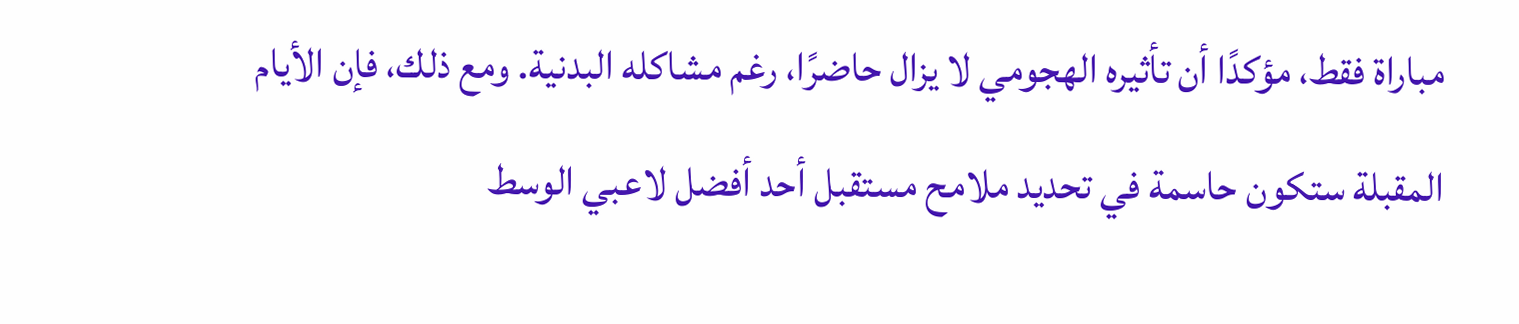مباراة فقط، مؤكدًا أن تأثيره الهجومي لا يزال حاضرًا، رغم مشاكله البدنية. ومع ذلك، فإن الأيام المقبلة ستكون حاسمة في تحديد ملامح مستقبل أحد أفضل لاعبي الوسط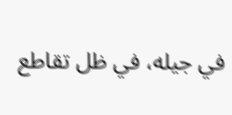في جيله، في ظل تقاطع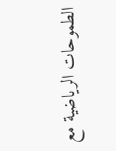الطموحات الرياضية مع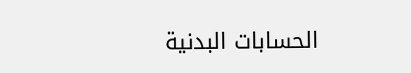الحسابات البدنية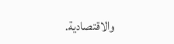والاقتصادية.